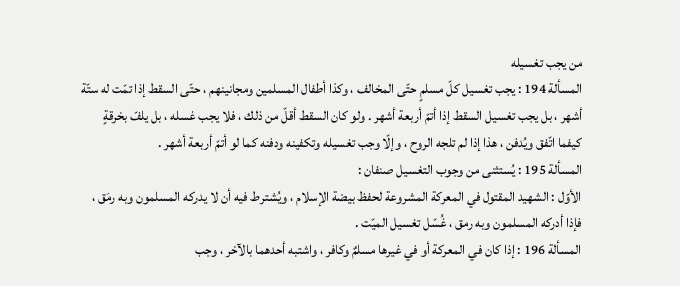من يجب تغسيله
المسألة 194 : يجب تغسيل كلّ مسلمٍ حتّى المخالف ، وكذا أطفال المسلمين ومجانينهم ، حتّى السقط إذا تمّت له ستّة أشهر ، بل يجب تغسيل السقط إذا أتمّ أربعة أشهر . ولو كان السقط أقلّ من ذلك ، فلا يجب غسله ، بل يلفّ بخرقةٍ كيفما اتّفق ويُدفن ، هذا إذا لم تلجه الروح ، وإلّا وجب تغسيله وتكفينه ودفنه كما لو أتمّ أربعة أشهر .
المسألة 195 : يُستثنى من وجوب التغسيل صنفان :
الأوّل : الشهيد المقتول في المعركة المشروعة لحفظ بيضة الإسلام ، ويُشترط فيه أن لا يدركه المسلمون وبه رمَق ، فإذا أدركه المسلمون وبه رمق ، غُسّل تغسيل الميّت .
المسألة 196 : إذا كان في المعركة أو في غيرها مسلمٌ وكافر ، واشتبه أحدهما بالآخر ، وجب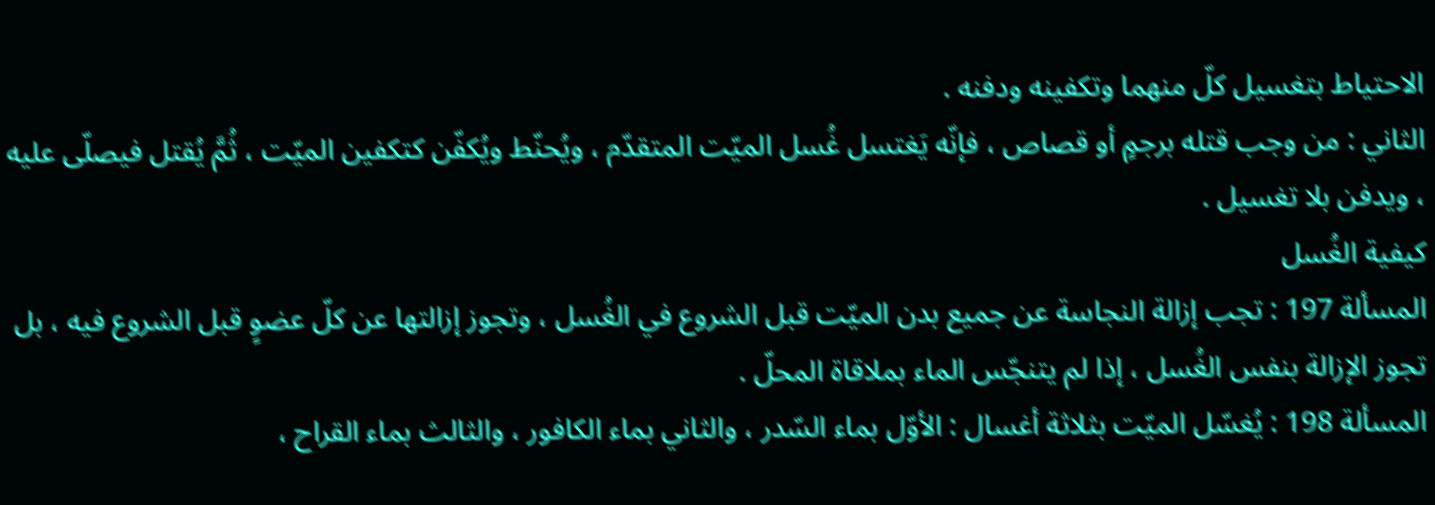الاحتياط بتغسيل كلّ منهما وتكفينه ودفنه .
الثاني : من وجب قتله برجمٍ أو قصاص ، فإنّه يَغتسل غُسل الميّت المتقدّم ، ويُحنّط ويُكفّن كتكفين الميّت ، ثُمَّ يُقتل فيصلّى عليه ، ويدفن بلا تغسيل .
كيفية الغُسل
المسألة 197 : تجب إزالة النجاسة عن جميع بدن الميّت قبل الشروع في الغُسل ، وتجوز إزالتها عن كلّ عضوٍ قبل الشروع فيه ، بل تجوز الإزالة بنفس الغُسل ، إذا لم يتنجّس الماء بملاقاة المحلّ .
المسألة 198 : يُغسّل الميّت بثلاثة أغسال : الأوّل بماء السّدر ، والثاني بماء الكافور ، والثالث بماء القراح ،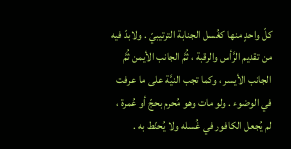كلّ واحدٍ منها كغُسل الجنابة الترتيبيّ . ولابدّ فيه من تقديم الرَّأس والرقبة ، ثُمَّ الجانب الأيمن ثُمَّ الجانب الأيسر ، وكما تجب النيَّة على ما عرفت في الوضوء . ولو مات وهو مُحرم بحجّ أو عُمرة ، لم يُجعل الكافور في غُسله ولا يُحنّط به .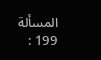المسألة 199 :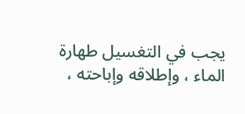يجب في التغسيل طهارة الماء ، وإطلاقه وإباحته ،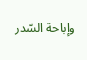وإباحة السّدر